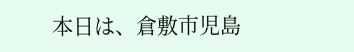本日は、倉敷市児島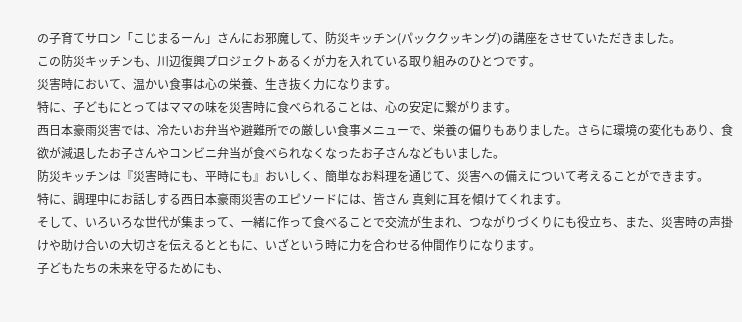の子育てサロン「こじまるーん」さんにお邪魔して、防災キッチン(パッククッキング)の講座をさせていただきました。
この防災キッチンも、川辺復興プロジェクトあるくが力を入れている取り組みのひとつです。
災害時において、温かい食事は心の栄養、生き抜く力になります。
特に、子どもにとってはママの味を災害時に食べられることは、心の安定に繋がります。
西日本豪雨災害では、冷たいお弁当や避難所での厳しい食事メニューで、栄養の偏りもありました。さらに環境の変化もあり、食欲が減退したお子さんやコンビニ弁当が食べられなくなったお子さんなどもいました。
防災キッチンは『災害時にも、平時にも』おいしく、簡単なお料理を通じて、災害への備えについて考えることができます。
特に、調理中にお話しする西日本豪雨災害のエピソードには、皆さん 真剣に耳を傾けてくれます。
そして、いろいろな世代が集まって、一緒に作って食べることで交流が生まれ、つながりづくりにも役立ち、また、災害時の声掛けや助け合いの大切さを伝えるとともに、いざという時に力を合わせる仲間作りになります。
子どもたちの未来を守るためにも、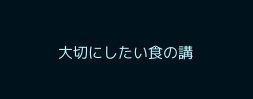大切にしたい食の講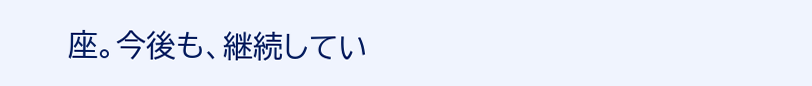座。今後も、継続してい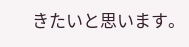きたいと思います。